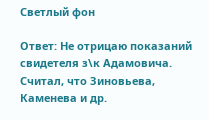Светлый фон

Ответ: Не отрицаю показаний свидетеля з\к Адамовича. Считал, что Зиновьева, Каменева и др.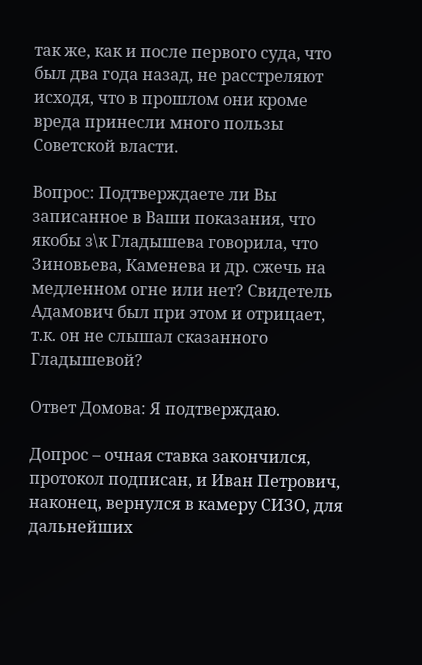так же, как и после первого суда, что был два года назад, не расстреляют исходя, что в прошлом они кроме вреда принесли много пользы Советской власти.

Вопрос: Подтверждаете ли Вы записанное в Ваши показания, что якобы з\к Гладышева говорила, что Зиновьева, Каменева и др. сжечь на медленном огне или нет? Свидетель Адамович был при этом и отрицает, т.к. он не слышал сказанного Гладышевой?

Ответ Домова: Я подтверждаю.

Допрос – очная ставка закончился, протокол подписан, и Иван Петрович, наконец, вернулся в камеру СИЗО, для дальнейших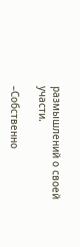размышлений о своей участи.

–Собственно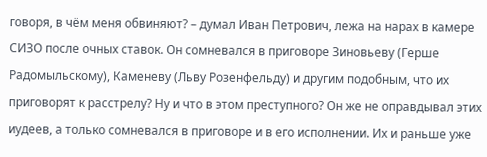говоря, в чём меня обвиняют? – думал Иван Петрович, лежа на нарах в камере СИЗО после очных ставок. Он сомневался в приговоре Зиновьеву (Герше Радомыльскому), Каменеву (Льву Розенфельду) и другим подобным, что их приговорят к расстрелу? Ну и что в этом преступного? Он же не оправдывал этих иудеев, а только сомневался в приговоре и в его исполнении. Их и раньше уже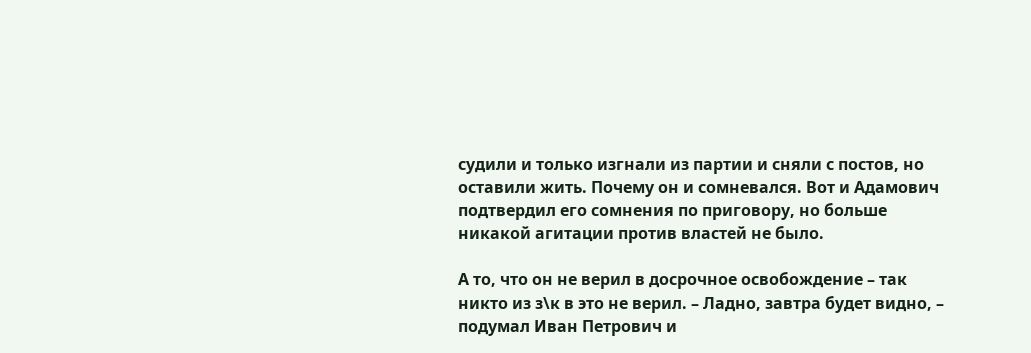судили и только изгнали из партии и сняли с постов, но оставили жить. Почему он и сомневался. Вот и Адамович подтвердил его сомнения по приговору, но больше никакой агитации против властей не было.

А то, что он не верил в досрочное освобождение – так никто из з\к в это не верил. – Ладно, завтра будет видно, – подумал Иван Петрович и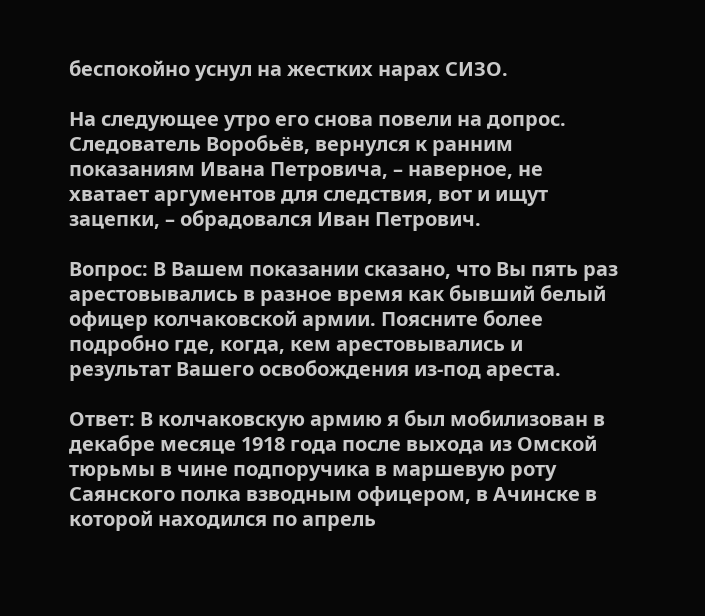беспокойно уснул на жестких нарах СИЗО.

На следующее утро его снова повели на допрос. Следователь Воробьёв, вернулся к ранним показаниям Ивана Петровича, – наверное, не хватает аргументов для следствия, вот и ищут зацепки, – обрадовался Иван Петрович.

Вопрос: В Вашем показании сказано, что Вы пять раз арестовывались в разное время как бывший белый офицер колчаковской армии. Поясните более подробно где, когда, кем арестовывались и результат Вашего освобождения из-под ареста.

Ответ: В колчаковскую армию я был мобилизован в декабре месяце 1918 года после выхода из Омской тюрьмы в чине подпоручика в маршевую роту Саянского полка взводным офицером, в Ачинске в которой находился по апрель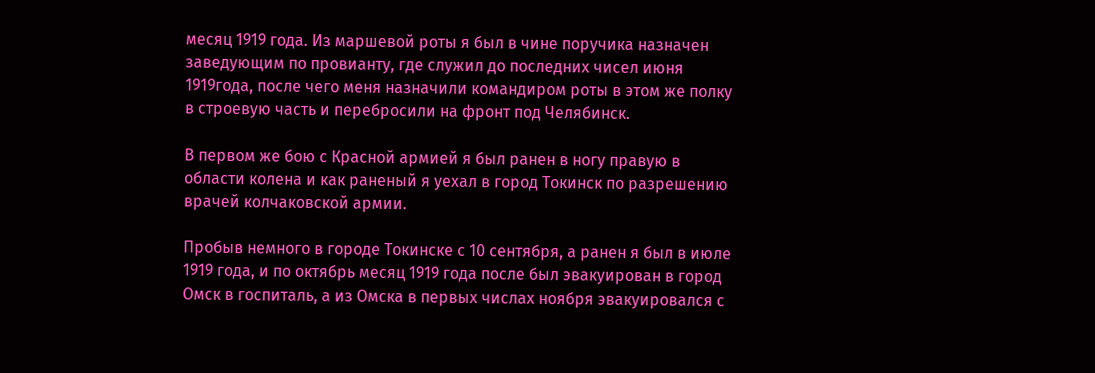месяц 1919 года. Из маршевой роты я был в чине поручика назначен заведующим по провианту, где служил до последних чисел июня 1919года, после чего меня назначили командиром роты в этом же полку в строевую часть и перебросили на фронт под Челябинск.

В первом же бою с Красной армией я был ранен в ногу правую в области колена и как раненый я уехал в город Токинск по разрешению врачей колчаковской армии.

Пробыв немного в городе Токинске с 10 сентября, а ранен я был в июле 1919 года, и по октябрь месяц 1919 года после был эвакуирован в город Омск в госпиталь, а из Омска в первых числах ноября эвакуировался с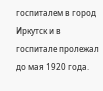госпиталем в город Иркутск и в госпитале пролежал до мая 1920 года.